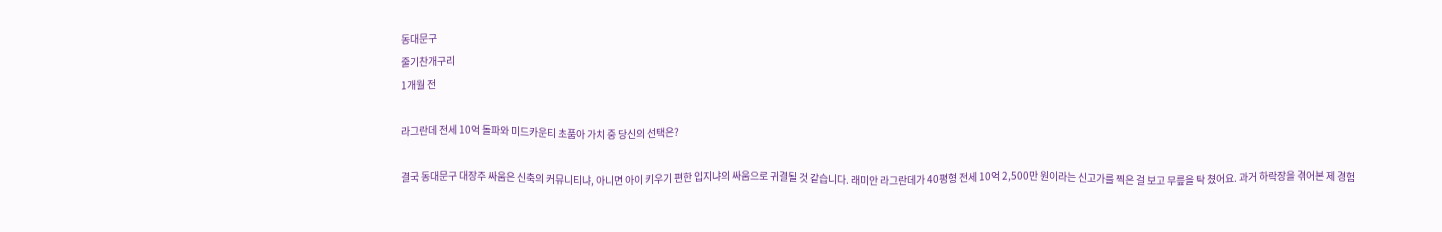동대문구
줄기찬개구리
1개월 전

라그란데 전세 10억 돌파와 미드카운티 초품아 가치 중 당신의 선택은?

결국 동대문구 대장주 싸움은 신축의 커뮤니티냐, 아니면 아이 키우기 편한 입지냐의 싸움으로 귀결될 것 같습니다. 래미안 라그란데가 40평형 전세 10억 2,500만 원이라는 신고가를 찍은 걸 보고 무릎을 탁 쳤어요. 과거 하락장을 겪어본 제 경험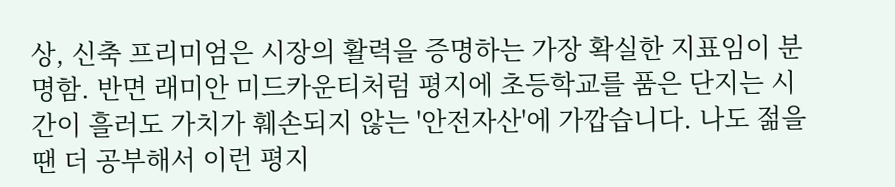상, 신축 프리미엄은 시장의 활력을 증명하는 가장 확실한 지표임이 분명함. 반면 래미안 미드카운티처럼 평지에 초등학교를 품은 단지는 시간이 흘러도 가치가 훼손되지 않는 '안전자산'에 가깝습니다. 나도 젊을 땐 더 공부해서 이런 평지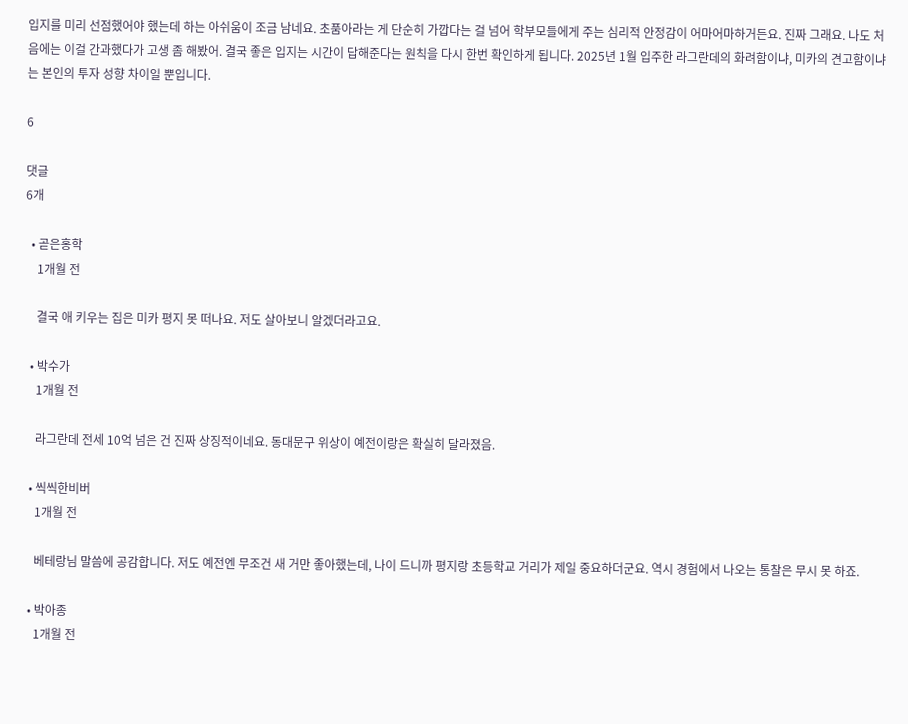입지를 미리 선점했어야 했는데 하는 아쉬움이 조금 남네요. 초품아라는 게 단순히 가깝다는 걸 넘어 학부모들에게 주는 심리적 안정감이 어마어마하거든요. 진짜 그래요. 나도 처음에는 이걸 간과했다가 고생 좀 해봤어. 결국 좋은 입지는 시간이 답해준다는 원칙을 다시 한번 확인하게 됩니다. 2025년 1월 입주한 라그란데의 화려함이냐, 미카의 견고함이냐는 본인의 투자 성향 차이일 뿐입니다.

6

댓글
6개

  • 곧은홍학
    1개월 전

    결국 애 키우는 집은 미카 평지 못 떠나요. 저도 살아보니 알겠더라고요.

  • 박수가
    1개월 전

    라그란데 전세 10억 넘은 건 진짜 상징적이네요. 동대문구 위상이 예전이랑은 확실히 달라졌음.

  • 씩씩한비버
    1개월 전

    베테랑님 말씀에 공감합니다. 저도 예전엔 무조건 새 거만 좋아했는데, 나이 드니까 평지랑 초등학교 거리가 제일 중요하더군요. 역시 경험에서 나오는 통찰은 무시 못 하죠.

  • 박아종
    1개월 전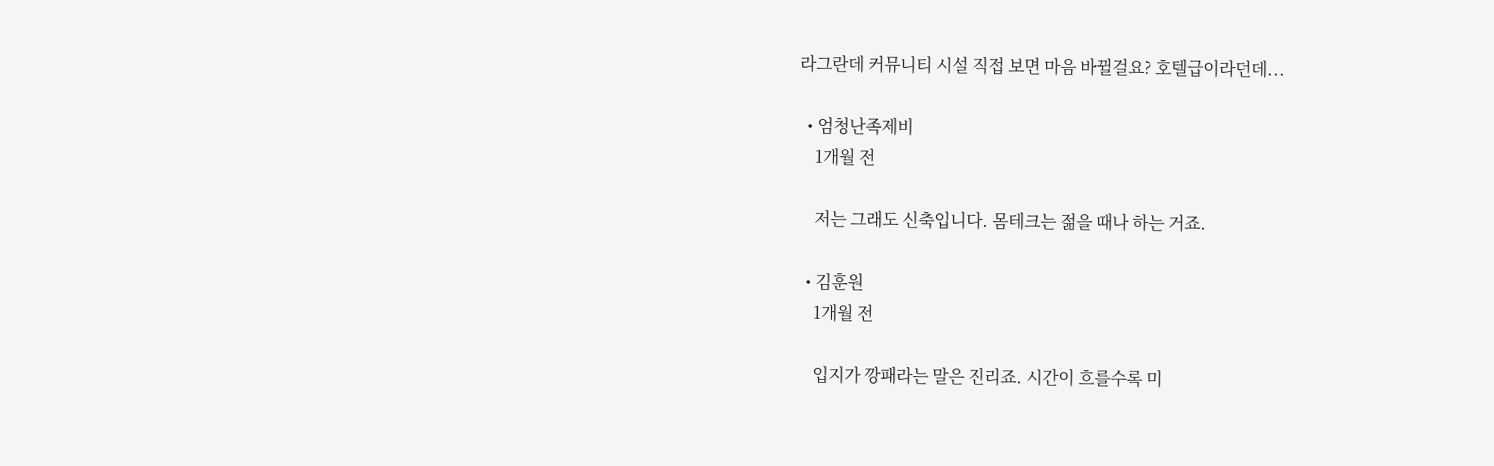라그란데 커뮤니티 시설 직접 보면 마음 바뀔걸요? 호텔급이라던데...

  • 엄청난족제비
    1개월 전

    저는 그래도 신축입니다. 몸테크는 젊을 때나 하는 거죠.

  • 김훈원
    1개월 전

    입지가 깡패라는 말은 진리죠. 시간이 흐를수록 미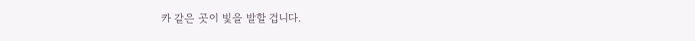카 같은 곳이 빛을 발할 겁니다.